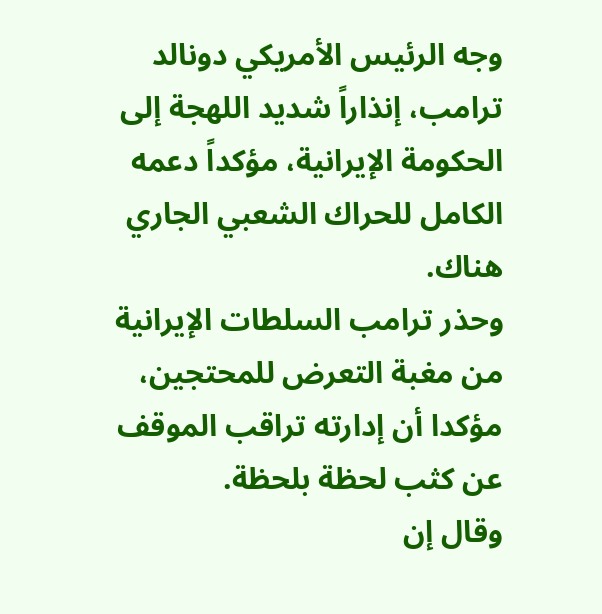وجه الرئيس الأمريكي دونالد ترامب، إنذاراً شديد اللهجة إلى الحكومة الإيرانية، مؤكداً دعمه الكامل للحراك الشعبي الجاري هناك.
وحذر ترامب السلطات الإيرانية من مغبة التعرض للمحتجين، مؤكدا أن إدارته تراقب الموقف عن كثب لحظة بلحظة.
وقال إن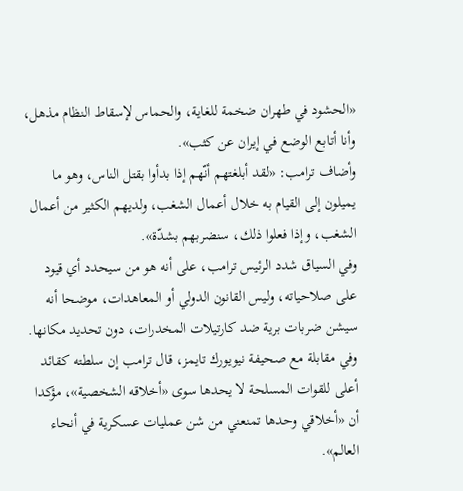«الحشود في طهران ضخمة للغاية، والحماس لإسقاط النظام مذهل، وأنا أتابع الوضع في إيران عن كثب».
وأضاف ترامب: «لقد أبلغتهم أنّهم إذا بدأوا بقتل الناس، وهو ما يميلون إلى القيام به خلال أعمال الشغب، ولديهم الكثير من أعمال الشغب، وإذا فعلوا ذلك، سنضربهم بشدّة».
وفي السياق شدد الرئيس ترامب، على أنه هو من سيحدد أي قيود على صلاحياته، وليس القانون الدولي أو المعاهدات، موضحا أنه سيشن ضربات برية ضد كارتيلات المخدرات، دون تحديد مكانها.
وفي مقابلة مع صحيفة نيويورك تايمز، قال ترامب إن سلطته كقائد أعلى للقوات المسلحة لا يحدها سوى «أخلاقه الشخصية»، مؤكدا أن «أخلاقي وحدها تمنعني من شن عمليات عسكرية في أنحاء العالم».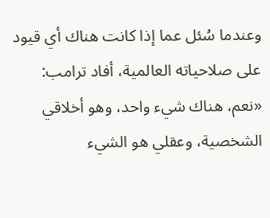وعندما سُئل عما إذا كانت هناك أي قيود على صلاحياته العالمية، أفاد ترامب: «نعم، هناك شيء واحد، وهو أخلاقي الشخصية، وعقلي هو الشيء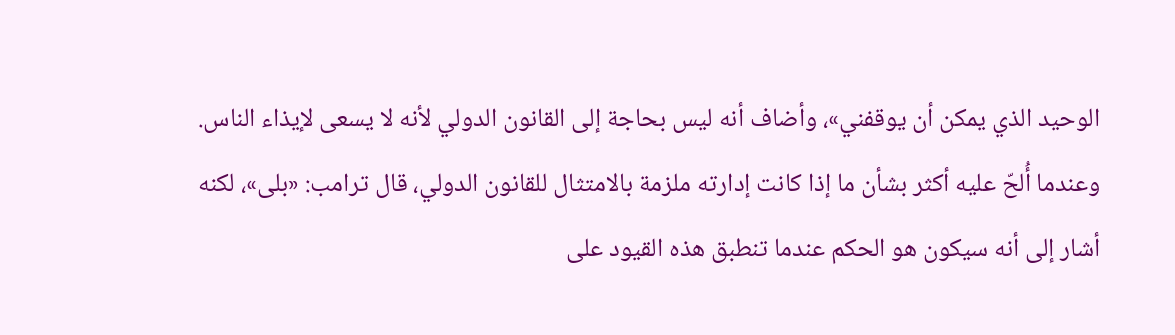الوحيد الذي يمكن أن يوقفني»، وأضاف أنه ليس بحاجة إلى القانون الدولي لأنه لا يسعى لإيذاء الناس.
وعندما أُلحّ عليه أكثر بشأن ما إذا كانت إدارته ملزمة بالامتثال للقانون الدولي، قال ترامب: «بلى»، لكنه أشار إلى أنه سيكون هو الحكم عندما تنطبق هذه القيود على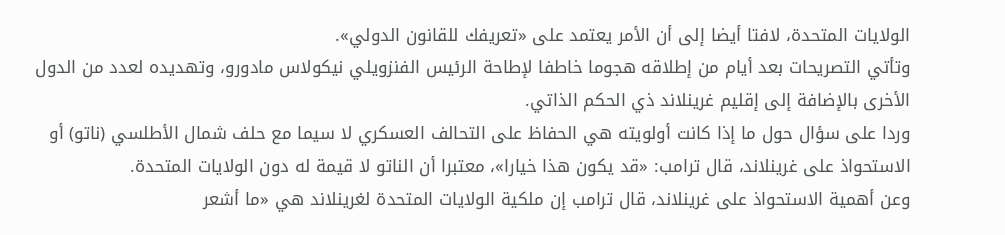الولايات المتحدة، لافتا أيضا إلى أن الأمر يعتمد على «تعريفك للقانون الدولي».
وتأتي التصريحات بعد أيام من إطلاقه هجوما خاطفا لإطاحة الرئيس الفنزويلي نيكولاس مادورو، وتهديده لعدد من الدول الأخرى بالإضافة إلى إقليم غرينلاند ذي الحكم الذاتي.
وردا على سؤال حول ما إذا كانت أولويته هي الحفاظ على التحالف العسكري لا سيما مع حلف شمال الأطلسي (ناتو) أو الاستحواذ على غرينلاند، قال ترامب: «قد يكون هذا خيارا»، معتبرا أن الناتو لا قيمة له دون الولايات المتحدة.
وعن أهمية الاستحواذ على غرينلاند، قال ترامب إن ملكية الولايات المتحدة لغرينلاند هي «ما أشعر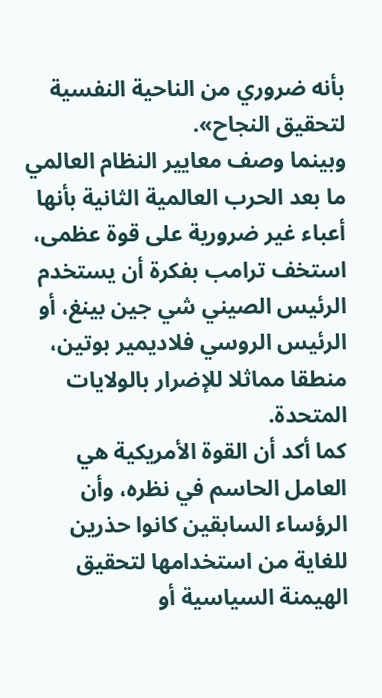بأنه ضروري من الناحية النفسية لتحقيق النجاح».
وبينما وصف معايير النظام العالمي ما بعد الحرب العالمية الثانية بأنها أعباء غير ضرورية على قوة عظمى، استخف ترامب بفكرة أن يستخدم الرئيس الصيني شي جين بينغ، أو الرئيس الروسي فلاديمير بوتين، منطقا مماثلا للإضرار بالولايات المتحدة.
كما أكد أن القوة الأمريكية هي العامل الحاسم في نظره، وأن الرؤساء السابقين كانوا حذرين للغاية من استخدامها لتحقيق الهيمنة السياسية أو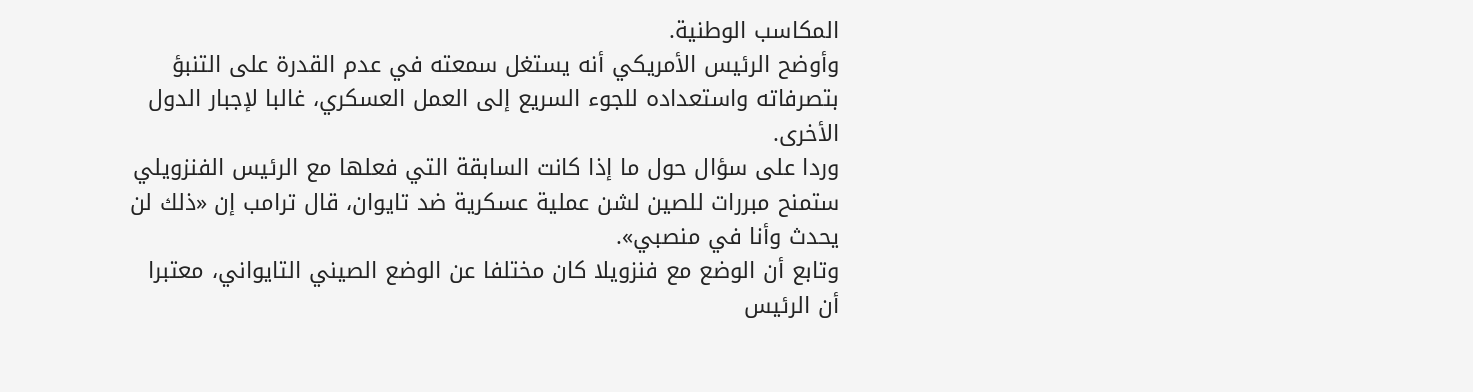المكاسب الوطنية.
وأوضح الرئيس الأمريكي أنه يستغل سمعته في عدم القدرة على التنبؤ بتصرفاته واستعداده للجوء السريع إلى العمل العسكري، غالبا لإجبار الدول الأخرى.
وردا على سؤال حول ما إذا كانت السابقة التي فعلها مع الرئيس الفنزويلي ستمنح مبررات للصين لشن عملية عسكرية ضد تايوان، قال ترامب إن «ذلك لن يحدث وأنا في منصبي».
وتابع أن الوضع مع فنزويلا كان مختلفا عن الوضع الصيني التايواني، معتبرا أن الرئيس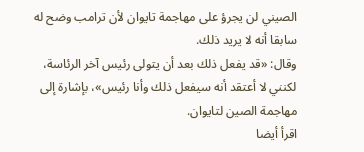الصيني لن يجرؤ على مهاجمة تايوان لأن ترامب وضح له سابقا أنه لا يريد ذلك.
وقال: «قد يفعل ذلك بعد أن يتولى رئيس آخر الرئاسة، لكنني لا أعتقد أنه سيفعل ذلك وأنا رئيس»، بإشارة إلى مهاجمة الصين لتايوان.
اقرأ أيضا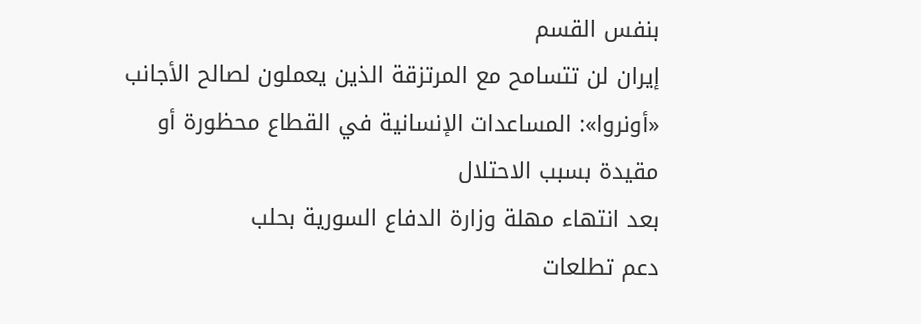بنفس القسم
إيران لن تتسامح مع المرتزقة الذين يعملون لصالح الأجانب
«أونروا»: المساعدات الإنسانية في القطاع محظورة أو مقيدة بسبب الاحتلال
بعد انتهاء مهلة وزارة الدفاع السورية بحلب
دعم تطلعات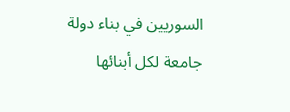السوريين في بناء دولة جامعة لكل أبنائها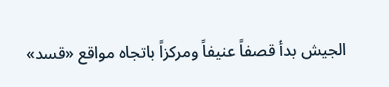الجيش بدأ قصفاً عنيفاً ومركزاً باتجاه مواقع «قسد»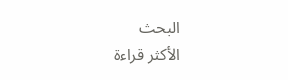البحث
الأكثر قراءة